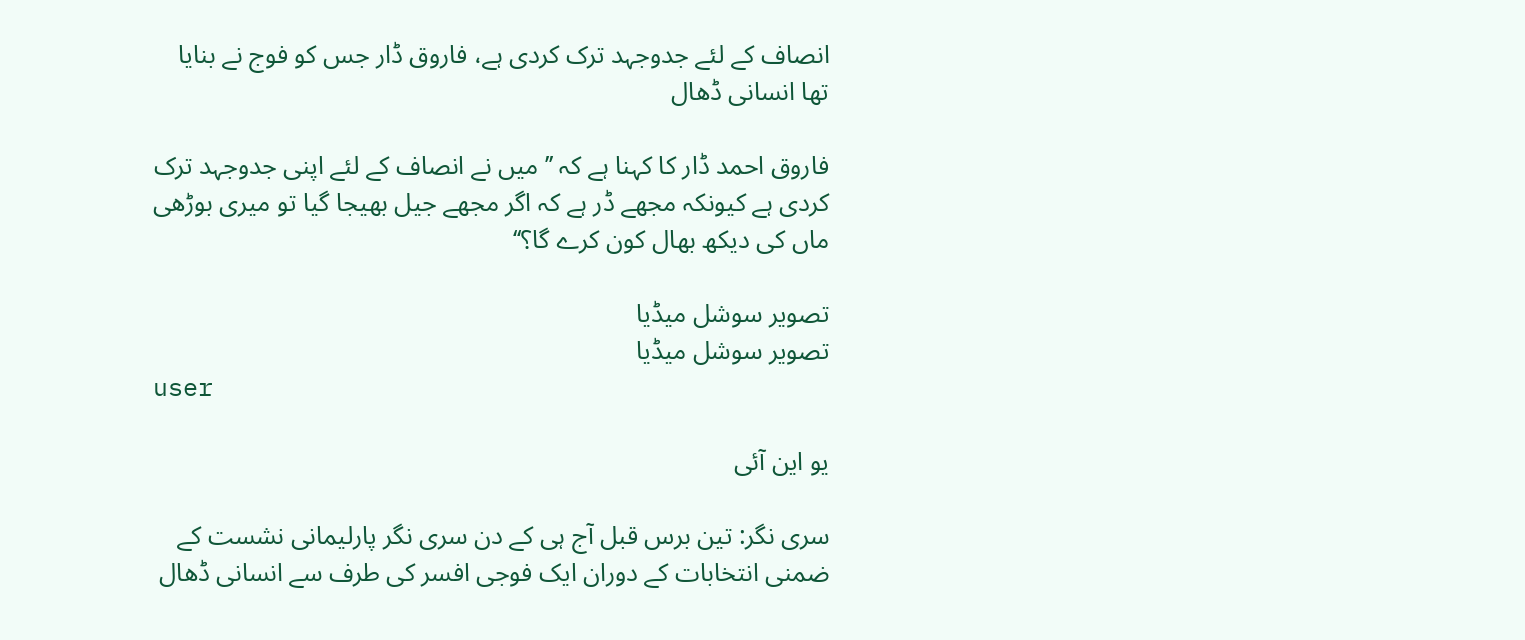انصاف کے لئے جدوجہد ترک کردی ہے، فاروق ڈار جس کو فوج نے بنایا تھا انسانی ڈھال

فاروق احمد ڈار کا کہنا ہے کہ ’’میں نے انصاف کے لئے اپنی جدوجہد ترک کردی ہے کیونکہ مجھے ڈر ہے کہ اگر مجھے جیل بھیجا گیا تو میری بوڑھی ماں کی دیکھ بھال کون کرے گا؟‘‘

تصویر سوشل میڈیا
تصویر سوشل میڈیا
user

یو این آئی

سری نگر: تین برس قبل آج ہی کے دن سری نگر پارلیمانی نشست کے ضمنی انتخابات کے دوران ایک فوجی افسر کی طرف سے انسانی ڈھال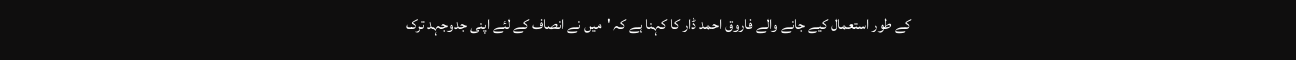کے طور استعمال کیے جانے والے فاروق احمد ڈار کا کہنا ہے کہ 'میں نے انصاف کے لئے اپنی جدوجہد ترک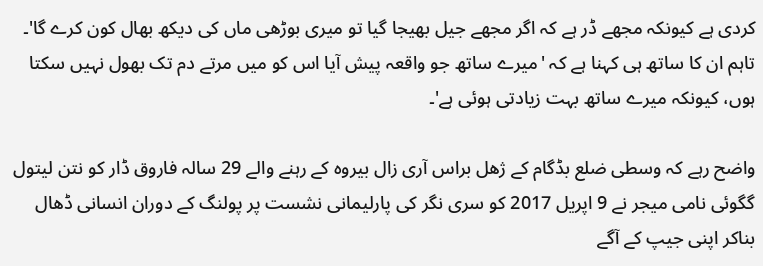کردی ہے کیونکہ مجھے ڈر ہے کہ اگر مجھے جیل بھیجا گیا تو میری بوڑھی ماں کی دیکھ بھال کون کرے گا'۔ تاہم ان کا ساتھ ہی کہنا ہے کہ 'میرے ساتھ جو واقعہ پیش آیا اس کو میں مرتے دم تک بھول نہیں سکتا ہوں، کیونکہ میرے ساتھ بہت زیادتی ہوئی ہے'۔

واضح رہے کہ وسطی ضلع بڈگام کے ژھل براس آری زال بیروہ کے رہنے والے 29 سالہ فاروق ڈار کو نتن لیتول گگوئی نامی میجر نے 9 اپریل 2017 کو سری نگر کی پارلیمانی نشست پر پولنگ کے دوران انسانی ڈھال بناکر اپنی جیپ کے آگے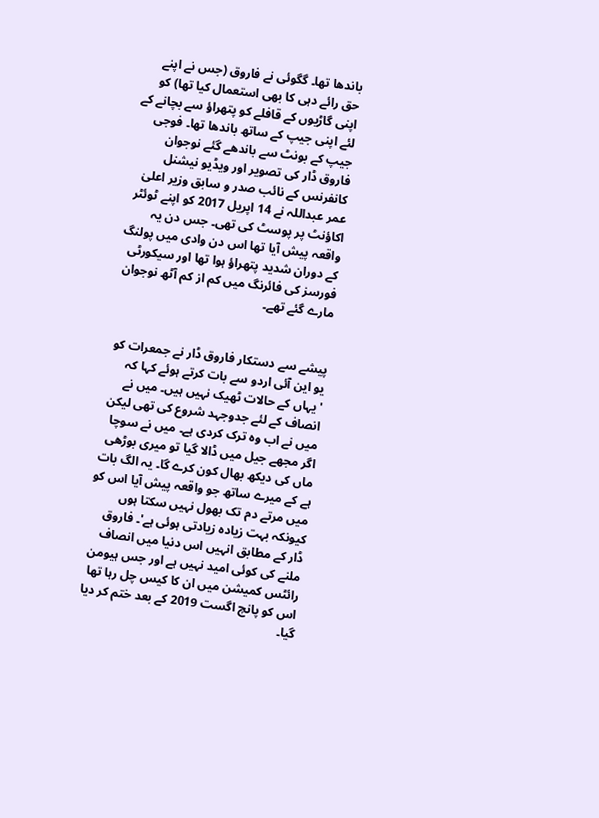باندھا تھا۔ گگوئی نے فاروق (جس نے اپنے حق رائے دہی کا بھی استعمال کیا تھا) کو اپنی گاڑیوں کے قافلے کو پتھراؤ سے بچانے کے لئے اپنی جیپ کے ساتھ باندھا تھا۔ فوجی جیپ کے بونٹ سے باندھے گئے نوجوان فاروق ڈار کی تصویر اور ویڈیو نیشنل کانفرنس کے نائب صدر و سابق وزیر اعلیٰ عمر عبداللہ نے 14 اپریل 2017 کو اپنے ٹوئٹر اکاؤنٹ پر پوسٹ کی تھی۔ جس دن یہ واقعہ پیش آیا تھا اس دن وادی میں پولنگ کے دوران شدید پتھراؤ ہوا تھا اور سیکورٹی فورسز کی فائرنگ میں کم از کم آٹھ نوجوان مارے گئے تھے۔


پیشے سے دستکار فاروق ڈار نے جمعرات کو یو این آئی اردو سے بات کرتے ہوئے کہا کہ 'یہاں کے حالات ٹھیک نہیں ہیں۔ میں نے انصاف کے لئے جدوجہد شروع کی تھی لیکن میں نے اب وہ ترک کردی ہے۔ میں نے سوچا اگر مجھے جیل میں ڈالا گیا تو میری بوڑھی ماں کی دیکھ بھال کون کرے گا۔ یہ الگ بات ہے کے میرے ساتھ جو واقعہ پیش آیا اس کو میں مرتے دم تک بھول نہیں سکتا ہوں کیونکہ بہت زیادہ زیادتی ہوئی ہے'۔ فاروق ڈار کے مطابق انہیں اس دنیا میں انصاف ملنے کی کوئی امید نہیں ہے اور جس ہیومن رائٹس کمیشن میں ان کا کیس چل رہا تھا اس کو پانچ اگست 2019 کے بعد ختم کر دیا گیا۔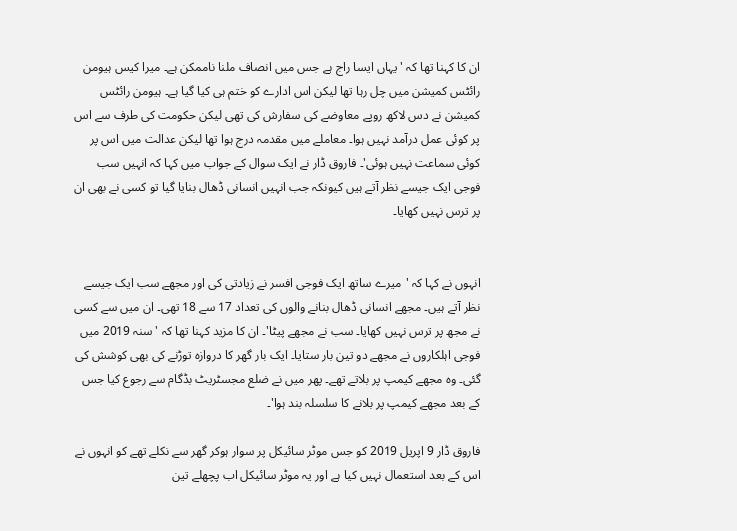ان کا کہنا تھا کہ 'یہاں ایسا راج ہے جس میں انصاف ملنا ناممکن ہے۔ میرا کیس ہیومن رائٹس کمیشن میں چل رہا تھا لیکن اس ادارے کو ختم ہی کیا گیا ہے۔ ہیومن رائٹس کمیشن نے دس لاکھ روپے معاوضے کی سفارش کی تھی لیکن حکومت کی طرف سے اس پر کوئی عمل درآمد نہیں ہوا۔ معاملے میں مقدمہ درج ہوا تھا لیکن عدالت میں اس پر کوئی سماعت نہیں ہوئی'۔ فاروق ڈار نے ایک سوال کے جواب میں کہا کہ انہیں سب فوجی ایک جیسے نظر آتے ہیں کیونکہ جب انہیں انسانی ڈھال بنایا گیا تو کسی نے بھی ان پر ترس نہیں کھایا۔


انہوں نے کہا کہ 'میرے ساتھ ایک فوجی افسر نے زیادتی کی اور مجھے سب ایک جیسے نظر آتے ہیں۔ مجھے انسانی ڈھال بنانے والوں کی تعداد 17 سے 18 تھی۔ ان میں سے کسی نے مجھ پر ترس نہیں کھایا۔ سب نے مجھے پیٹا'۔ ان کا مزید کہنا تھا کہ 'سنہ 2019 میں فوجی اہلکاروں نے مجھے دو تین بار ستایا۔ ایک بار گھر کا دروازہ توڑنے کی بھی کوشش کی گئی۔ وہ مجھے کیمپ پر بلاتے تھے۔ پھر میں نے ضلع مجسٹریٹ بڈگام سے رجوع کیا جس کے بعد مجھے کیمپ پر بلانے کا سلسلہ بند ہوا'۔

فاروق ڈار 9 اپریل 2019 کو جس موٹر سائیکل پر سوار ہوکر گھر سے نکلے تھے کو انہوں نے اس کے بعد استعمال نہیں کیا ہے اور یہ موٹر سائیکل اب پچھلے تین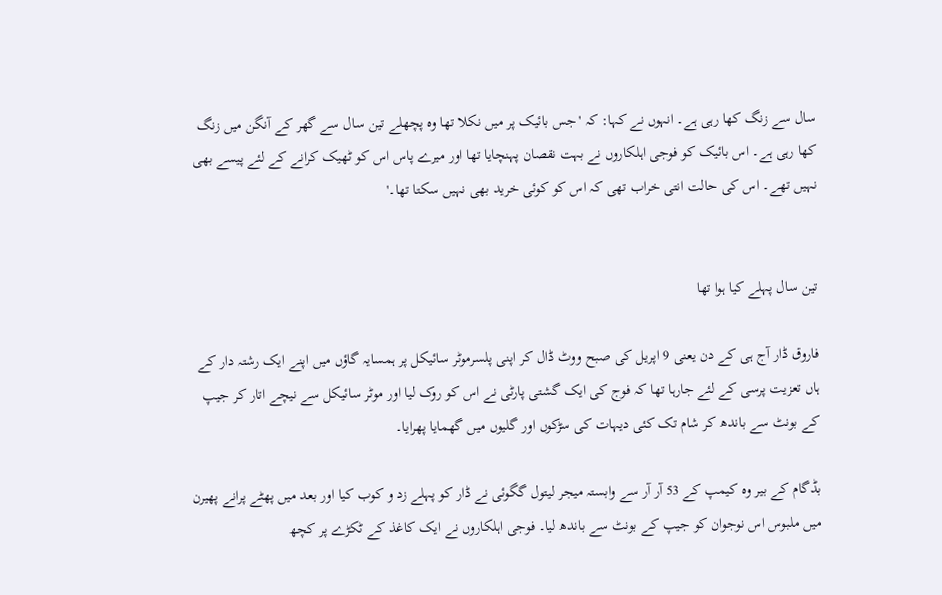سال سے زنگ کھا رہی ہے۔ انہوں نے کہا: کہ 'جس بائیک پر میں نکلا تھا وہ پچھلے تین سال سے گھر کے آنگن میں زنگ کھا رہی ہے۔ اس بائیک کو فوجی اہلکاروں نے بہت نقصان پہنچایا تھا اور میرے پاس اس کو ٹھیک کرانے کے لئے پیسے بھی نہیں تھے۔ اس کی حالت انتی خراب تھی کہ اس کو کوئی خرید بھی نہیں سکتا تھا۔'


تین سال پہلے کیا ہوا تھا

فاروق ڈار آج ہی کے دن یعنی 9 اپریل کی صبح ووٹ ڈال کر اپنی پلسرموٹر سائیکل پر ہمسایہ گاؤں میں اپنے ایک رشتہ دار کے ہاں تعزیت پرسی کے لئے جارہا تھا کہ فوج کی ایک گشتی پارٹی نے اس کو روک لیا اور موٹر سائیکل سے نیچے اتار کر جیپ کے بونٹ سے باندھ کر شام تک کئی دیہات کی سڑکوں اور گلیوں میں گھمایا پھرایا۔

بڈگام کے بیر وہ کیمپ کے 53 آر آر سے وابستہ میجر لیتول گگوئی نے ڈار کو پہلے زد و کوب کیا اور بعد میں پھٹے پرانے پھیرن میں ملبوس اس نوجوان کو جیپ کے بونٹ سے باندھ لیا۔ فوجی اہلکاروں نے ایک کاغذ کے ٹکڑے پر کچھ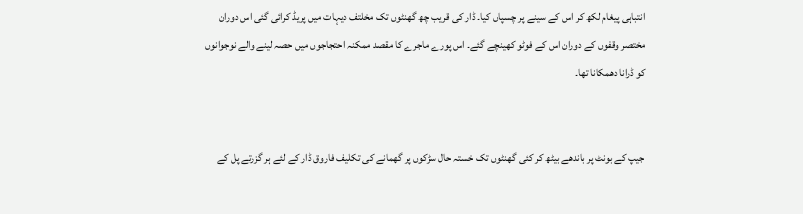انتباہی پیغام لکھ کر اس کے سینے پر چسپاں کیا۔ ڈار کی قریب چھ گھنٹوں تک مخلتف دیہات میں پریڈ کرائی گئی اس دوران مختصر وقفوں کے دوران اس کے فوٹو کھینچے گئے۔ اس پورے ماجرے کا مقصد ممکنہ احتجاجوں میں حصہ لینے والے نوجوانوں کو ڈرانا دھمکانا تھا۔


جیپ کے بونٹ پر باندھے بیٹھ کر کئی گھنٹوں تک خستہ حال سڑکوں پر گھمانے کی تکلیف فاروق ڈار کے لئے ہر گزرتے پل کے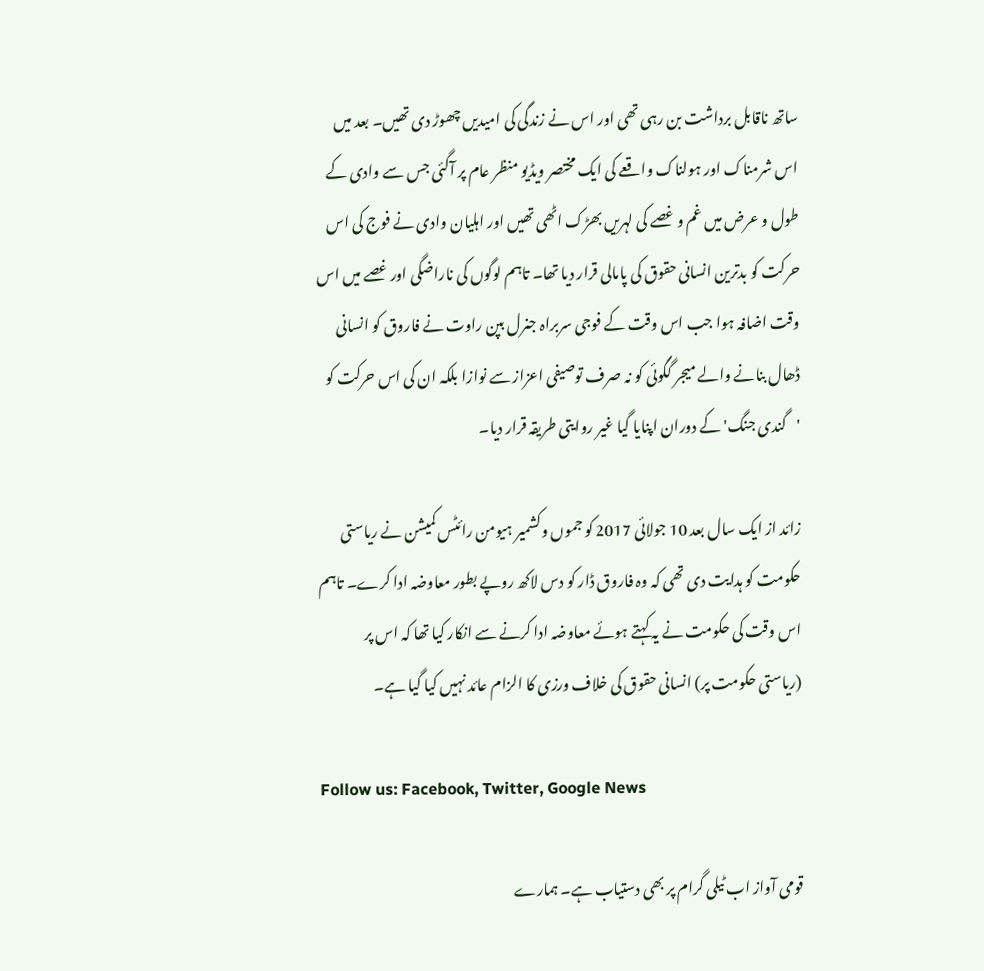ساتھ ناقابل برداشت بن رہی تھی اور اس نے زندگی کی امیدیں چھوڑ دی تھیں۔ بعد میں اس شرمناک اور ہولناک واقعے کی ایک مختصر ویڈیو منظر عام پر آگئی جس سے وادی کے طول و عرض میں غم و غصے کی لہریں بھڑک اٹھی تھیں اور اہلیان وادی نے فوج کی اس حرکت کو بدترین انسانی حقوق کی پامالی قرار دیا تھا۔ تاہم لوگوں کی ناراضگی اور غصے میں اس وقت اضافہ ہوا جب اس وقت کے فوجی سربراہ جنرل بپن راوت نے فاروق کو انسانی ڈھال بنانے والے میجر گگوئی کو نہ صرف توصیفی اعزاز سے نوازا بلکہ ان کی اس حرکت کو 'گندی جنگ' کے دوران اپنایا گیا غیر روایتی طریقہ قرار دیا۔

زائد از ایک سال بعد 10 جولائی 2017 کو جموں وکشمیر ہیومن رائٹس کمیشن نے ریاستی حکومت کو ہدایت دی تھی کہ وہ فاروق ڈار کو دس لاکھ روپے بطور معاوضہ ادا کرے۔ تاہم اس وقت کی حکومت نے یہ کہتے ہوئے معاوضہ ادا کرنے سے انکار کیا تھا کہ اس پر (ریاستی حکومت پر) انسانی حقوق کی خلاف ورزی کا الزام عائد نہیں کیا گیا ہے۔

Follow us: Facebook, Twitter, Google News

قومی آواز اب ٹیلی گرام پر بھی دستیاب ہے۔ ہمارے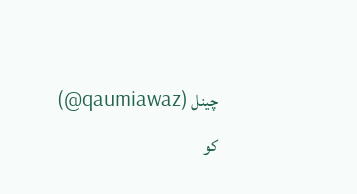چینل (qaumiawaz@) کو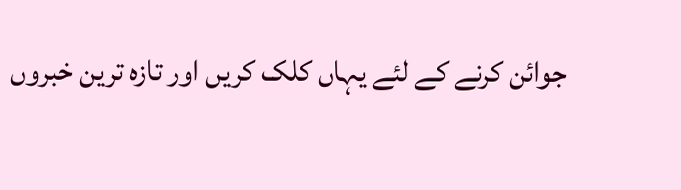جوائن کرنے کے لئے یہاں کلک کریں اور تازہ ترین خبروں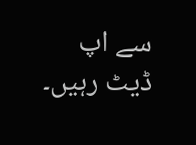سے اپ ڈیٹ رہیں۔